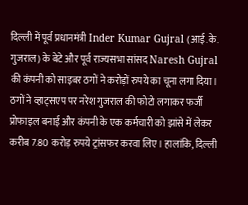दिल्ली में पूर्व प्रधानमंत्री Inder Kumar Gujral (आई.के. गुजराल) के बेटे और पूर्व राज्यसभा सांसद Naresh Gujral की कंपनी को साइबर ठगों ने करोड़ों रुपये का चूना लगा दिया। ठगों ने व्हाट्सएप पर नरेश गुजराल की फोटो लगाकर फर्जी प्रोफाइल बनाई और कंपनी के एक कर्मचारी को झांसे में लेकर करीब 7.80 करोड़ रुपये ट्रांसफर करवा लिए। हालांकि, दिल्ली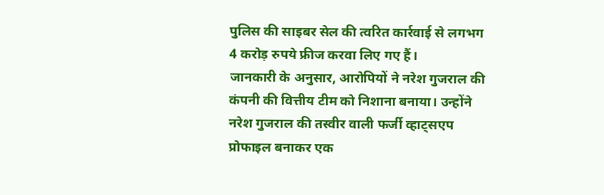पुलिस की साइबर सेल की त्वरित कार्रवाई से लगभग 4 करोड़ रुपये फ्रीज करवा लिए गए हैं।
जानकारी के अनुसार, आरोपियों ने नरेश गुजराल की कंपनी की वित्तीय टीम को निशाना बनाया। उन्होंने नरेश गुजराल की तस्वीर वाली फर्जी व्हाट्सएप प्रोफाइल बनाकर एक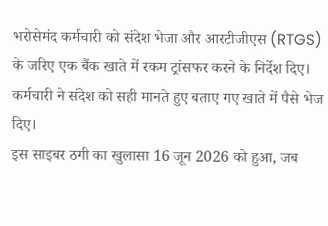भरोसेमंद कर्मचारी को संदेश भेजा और आरटीजीएस (RTGS) के जरिए एक बैंक खाते में रकम ट्रांसफर करने के निर्देश दिए। कर्मचारी ने संदेश को सही मानते हुए बताए गए खाते में पैसे भेज दिए।
इस साइबर ठगी का खुलासा 16 जून 2026 को हुआ, जब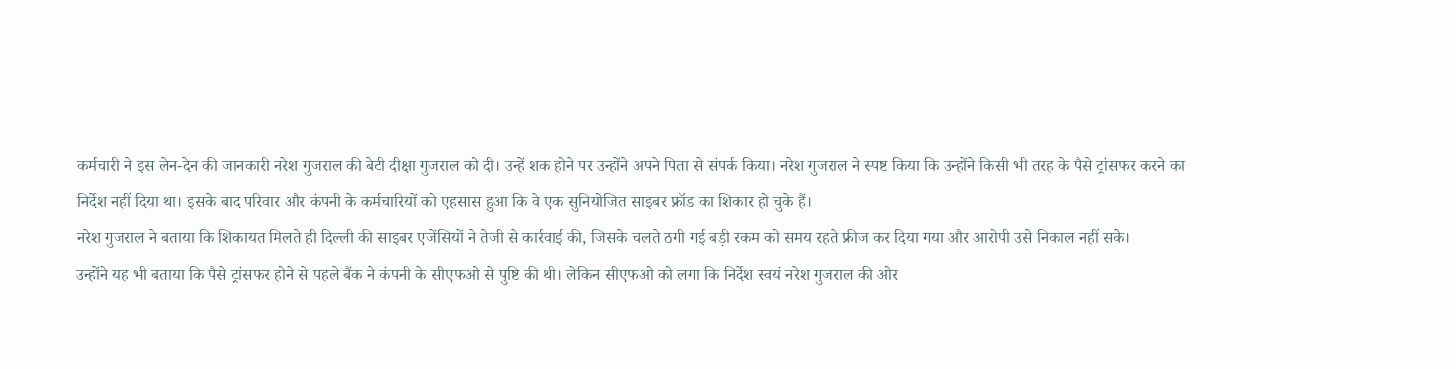कर्मचारी ने इस लेन-देन की जानकारी नरेश गुजराल की बेटी दीक्षा गुजराल को दी। उन्हें शक होने पर उन्होंने अपने पिता से संपर्क किया। नरेश गुजराल ने स्पष्ट किया कि उन्होंने किसी भी तरह के पैसे ट्रांसफर करने का निर्देश नहीं दिया था। इसके बाद परिवार और कंपनी के कर्मचारियों को एहसास हुआ कि वे एक सुनियोजित साइबर फ्रॉड का शिकार हो चुके हैं।
नरेश गुजराल ने बताया कि शिकायत मिलते ही दिल्ली की साइबर एजेंसियों ने तेजी से कार्रवाई की, जिसके चलते ठगी गई बड़ी रकम को समय रहते फ्रीज कर दिया गया और आरोपी उसे निकाल नहीं सके।
उन्होंने यह भी बताया कि पैसे ट्रांसफर होने से पहले बैंक ने कंपनी के सीएफओ से पुष्टि की थी। लेकिन सीएफओ को लगा कि निर्देश स्वयं नरेश गुजराल की ओर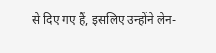से दिए गए हैं, इसलिए उन्होंने लेन-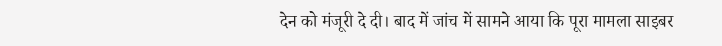देन को मंजूरी दे दी। बाद में जांच में सामने आया कि पूरा मामला साइबर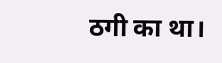ठगी का था।